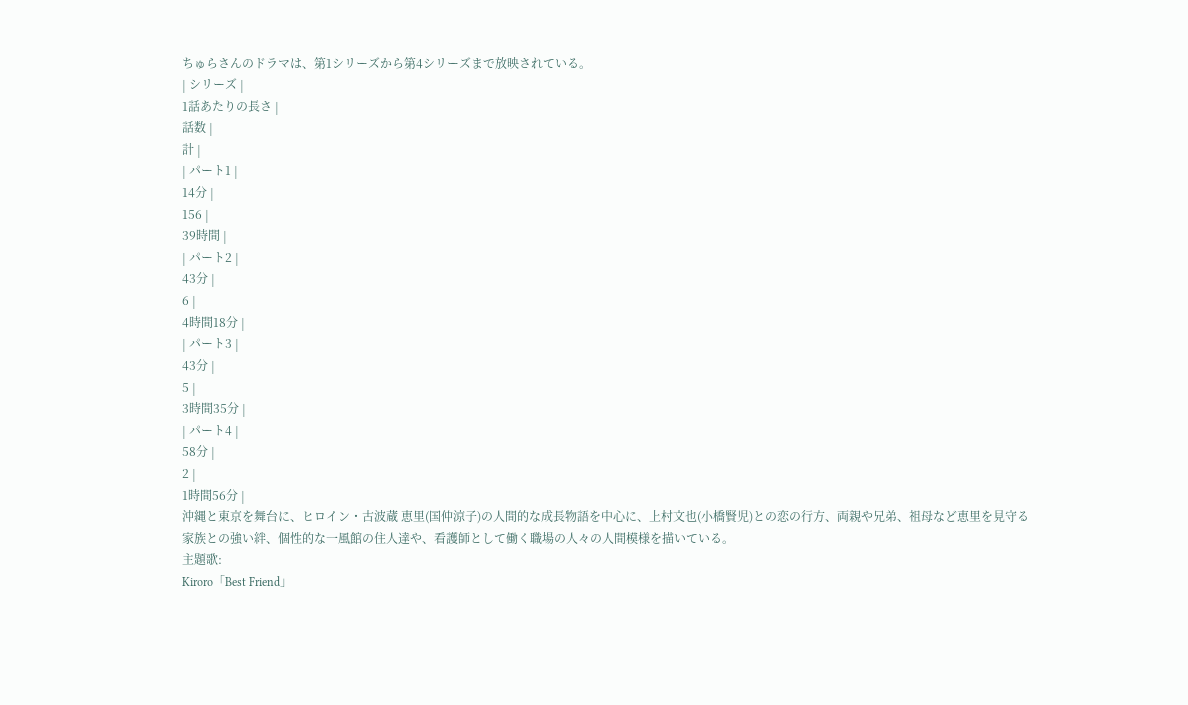ちゅらさんのドラマは、第1シリーズから第4シリーズまで放映されている。
| シリーズ |
1話あたりの長さ |
話数 |
計 |
| パート1 |
14分 |
156 |
39時間 |
| パート2 |
43分 |
6 |
4時間18分 |
| パート3 |
43分 |
5 |
3時間35分 |
| パート4 |
58分 |
2 |
1時間56分 |
沖縄と東京を舞台に、ヒロイン・古波蔵 恵里(国仲涼子)の人間的な成長物語を中心に、上村文也(小橋賢児)との恋の行方、両親や兄弟、祖母など恵里を見守る家族との強い絆、個性的な一風館の住人達や、看護師として働く職場の人々の人間模様を描いている。
主題歌:
Kiroro「Best Friend」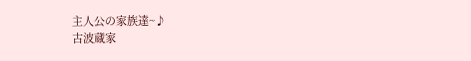主人公の家族達~♪
古波蔵家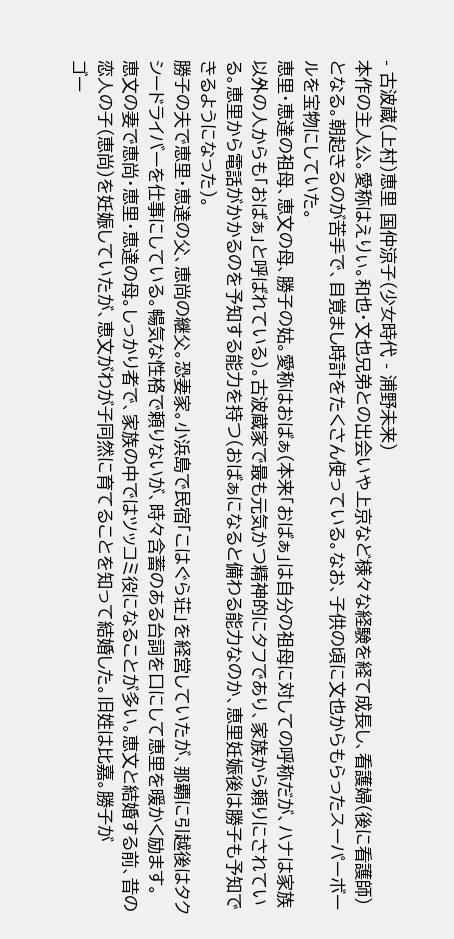- 古波蔵(上村)恵里 国仲涼子(少女時代 - 浦野未来)
本作の主人公。愛称はえりぃ。和也・文也兄弟との出会いや上京など様々な経験を経て成長し、看護婦(後に看護師)となる。朝起きるのが苦手で、目覚まし時計をたくさん使っている。なお、子供の頃に文也からもらったスーパーボールを宝物にしていた。
恵里・恵達の祖母、恵文の母、勝子の姑。愛称はおばぁ(本来「おばぁ」は自分の祖母に対しての呼称だが、ハナは家族以外の人からも「おばぁ」と呼ばれている)。古波蔵家で最も元気かつ精神的にタフであり、家族から頼りにされている。恵里から電話がかかるのを予知する能力を持つ(おばぁになると備わる能力なのか、恵里妊娠後は勝子も予知できるようになった)。
勝子の夫で恵里・恵達の父、恵尚の継父。恐妻家。小浜島で民宿「こはぐら荘」を経営していたが、那覇に引越後はタクシードライバーを仕事にしている。暢気な性格で頼りないが、時々含蓄のある台詞を口にして恵里を暖かく励ます。
恵文の妻で恵尚・恵里・恵達の母。しっかり者で、家族の中ではツッコミ役になることが多い。恵文と結婚する前、昔の恋人の子(恵尚)を妊娠していたが、恵文がわが子同然に育てることを知って結婚した。旧姓は比嘉。勝子が
ゴー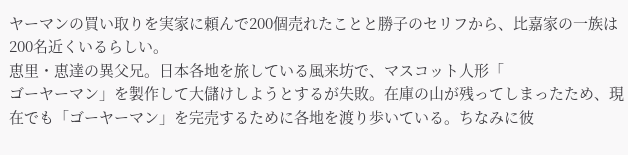ヤーマンの買い取りを実家に頼んで200個売れたことと勝子のセリフから、比嘉家の一族は200名近くいるらしい。
恵里・恵達の異父兄。日本各地を旅している風来坊で、マスコット人形「
ゴーヤーマン」を製作して大儲けしようとするが失敗。在庫の山が残ってしまったため、現在でも「ゴーヤーマン」を完売するために各地を渡り歩いている。ちなみに彼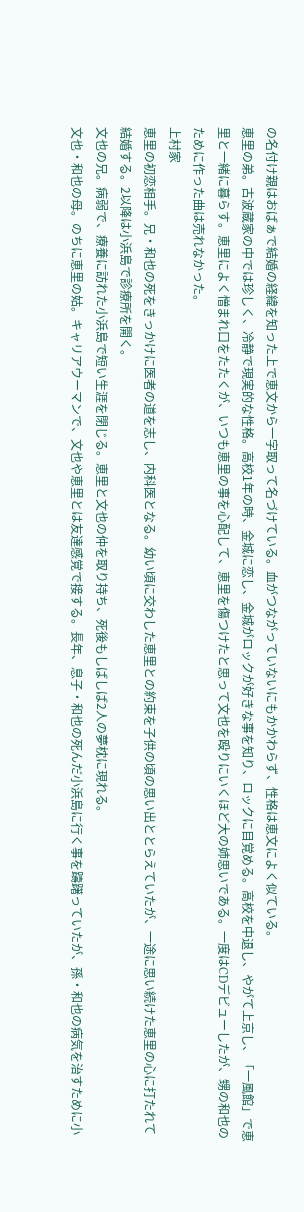の名付け親はおばぁで結婚の経緯を知った上で恵文から一字取って名づけている。血がつながっていないにもかかわらず、性格は恵文によく似ている。
恵里の弟。古波蔵家の中では珍しく、冷静で現実的な性格。高校1年の時、金城に恋し、金城がロックが好きな事を知り、ロックに目覚める。高校を中退し、やがて上京し、「一風館」で恵里と一緒に暮らす。恵里によく憎まれ口をたたくが、いつも恵里の事を心配して、恵里を傷つけたと思って文也を殴りにいくほど大の姉思いである。一度はCDデビューしたが、甥の和也のために作った曲は売れなかった。
上村家
恵里の初恋相手。兄・和也の死をきっかけに医者の道を志し、内科医となる。幼い頃に交わした恵里との約束を子供の頃の思い出ととらえていたが、一途に思い続けた恵里の心に打たれて結婚する。2以降は小浜島で診療所を開く。
文也の兄。病弱で、療養に訪れた小浜島で短い生涯を閉じる。恵里と文也の仲を取り持ち、死後もしばしば2人の夢枕に現れる。
文也・和也の母。のちに恵里の姑。キャリアウーマンで、文也や恵里とは友達感覚で接する。長年、息子・和也の死んだ小浜島に行く事を躊躇っていたが、孫・和也の病気を治すために小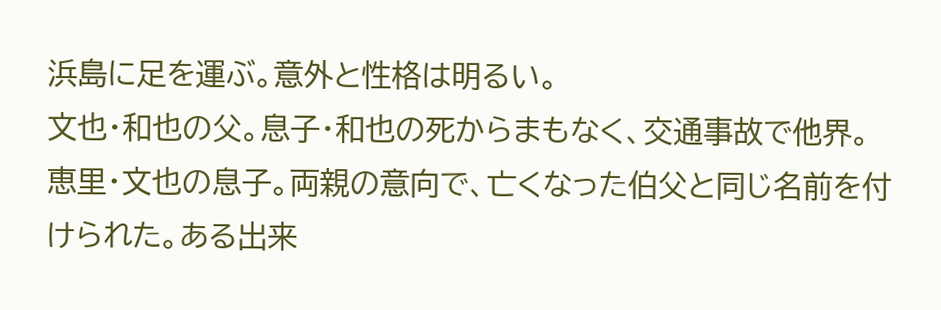浜島に足を運ぶ。意外と性格は明るい。
文也・和也の父。息子・和也の死からまもなく、交通事故で他界。
恵里・文也の息子。両親の意向で、亡くなった伯父と同じ名前を付けられた。ある出来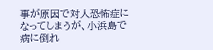事が原因で対人恐怖症になってしまうが、小浜島で病に倒れ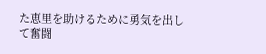た恵里を助けるために勇気を出して奮闘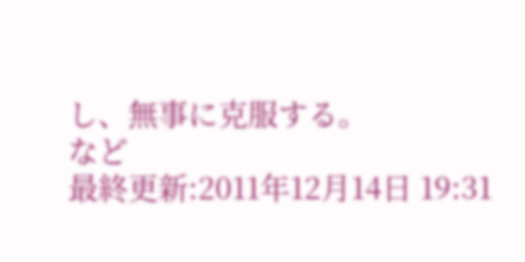し、無事に克服する。
など
最終更新:2011年12月14日 19:31